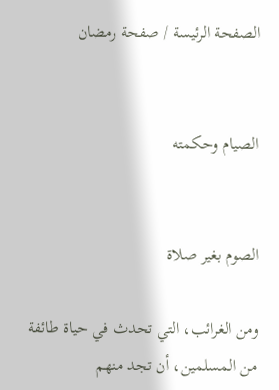الصفحة الرئيسة / صفحة رمضان


الصيام وحكمته


الصوم بغير صلاة

ومن الغرائب، التي تحدث في حياة طائفة من المسلمين، أن تجد منهم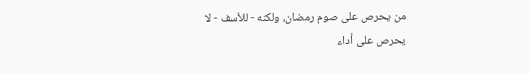من يحرص على صوم رمضان، ولكنه - للأسف - لا يحرص على أداء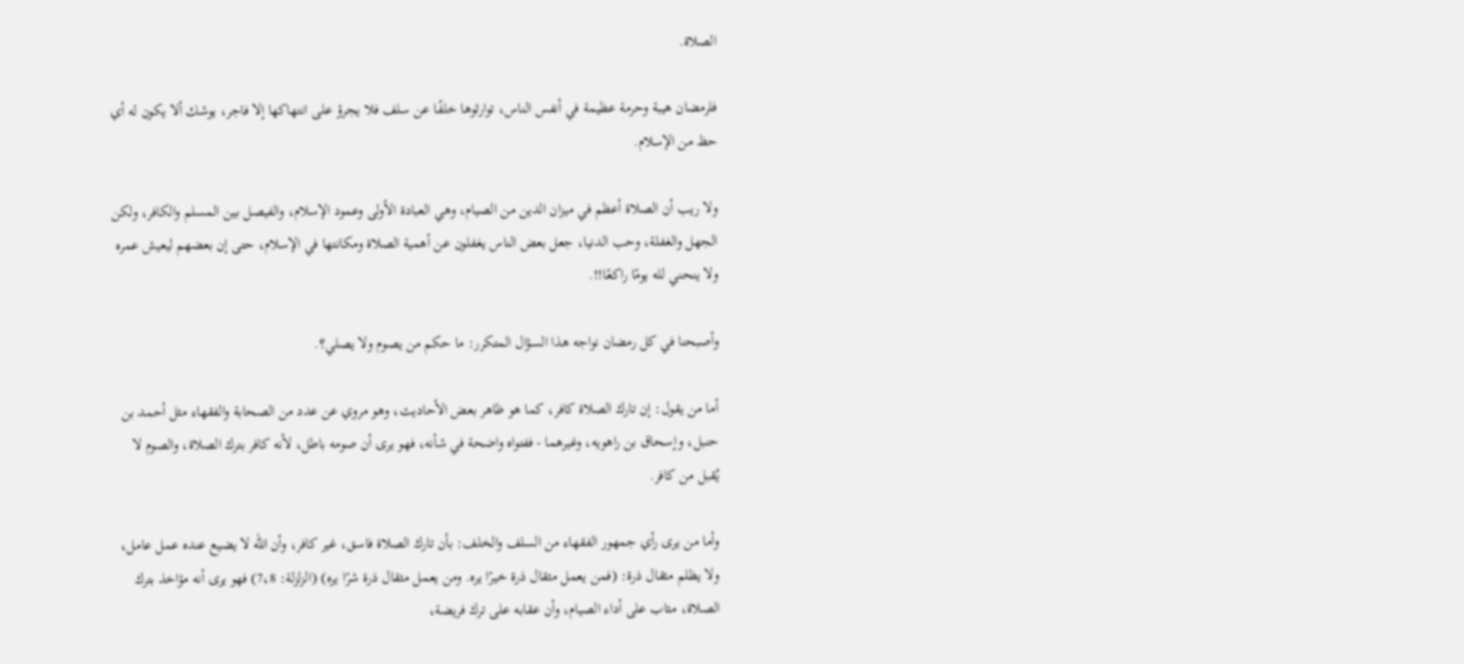الصلاة.

فلرمضان هيبة وحرمة عظيمة في أنفس الناس، توارثوها خلفًا عن سلف فلا يجرؤ على انتهاكها إلا فاجر، يوشك ألا يكون له أي حظ من الإسلام.

ولا ريب أن الصلاة أعظم في ميزان الدين من الصيام، وهي العبادة الأولى وعمود الإسلام، والفيصل بين المسلم والكافر، ولكن الجهل والغفلة، وحب الدنيا، جعل بعض الناس يغفلون عن أهمية الصلاة ومكانتها في الإسلام، حتى إن بعضهم ليعيش عمره ولا ينحني لله يومًا راكعًا!!.

وأصبحنا في كل رمضان نواجه هذا السؤال المتكرر: ما حكم من يصوم ولا يصلي؟.

أما من يقول: إن تارك الصلاة كافر، كما هو ظاهر بعض الأحاديث، وهو مروي عن عدد من الصحابة والفقهاء مثل أحمد بن حنبل، وإسحاق بن راهويه، وغيرهما - ففتواه واضحة في شأنه، فهو يرى أن صومه باطل، لأنه كافر بترك الصلاة، والصوم لا يُقبل من كافر.

وأما من يرى رأي جمهور الفقهاء من السلف والخلف: بأن تارك الصلاة فاسق، غير كافر، وأن الله لا يضيع عنده عمل عامل، ولا يظلم مثقال ذرة: (فمن يعمل مثقال ذرة خيرًا يره. ومن يعمل مثقال ذرة شرًا يره) (الزلزلة: 7،8) فهو يرى أنه مؤاخذ بترك الصلاة، مثاب على أداء الصيام، وأن عقابه على ترك فريضة،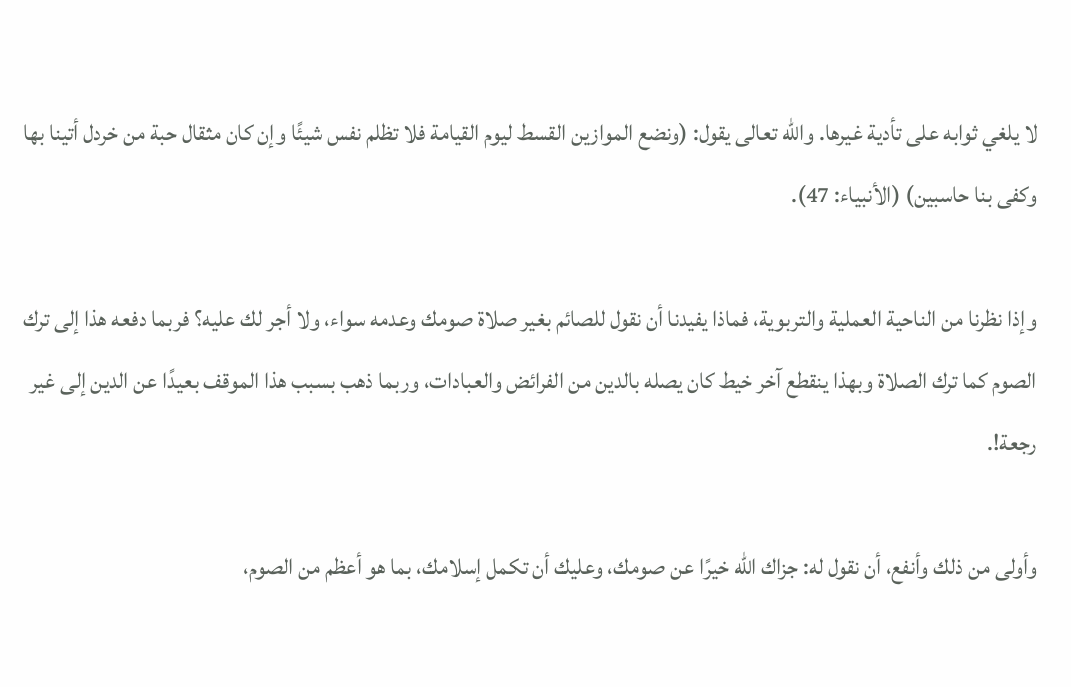لا يلغي ثوابه على تأدية غيرها. والله تعالى يقول: (ونضع الموازين القسط ليوم القيامة فلا تظلم نفس شيئًا وإن كان مثقال حبة من خردل أتينا بها وكفى بنا حاسبين) (الأنبياء: 47).

وإذا نظرنا من الناحية العملية والتربوية، فماذا يفيدنا أن نقول للصائم بغير صلاة صومك وعدمه سواء، ولا أجر لك عليه؟ فربما دفعه هذا إلى ترك الصوم كما ترك الصلاة وبهذا ينقطع آخر خيط كان يصله بالدين من الفرائض والعبادات، وربما ذهب بسبب هذا الموقف بعيدًا عن الدين إلى غير رجعة!.

وأولى من ذلك وأنفع، أن نقول له: جزاك الله خيرًا عن صومك، وعليك أن تكمل إسلامك، بما هو أعظم من الصوم،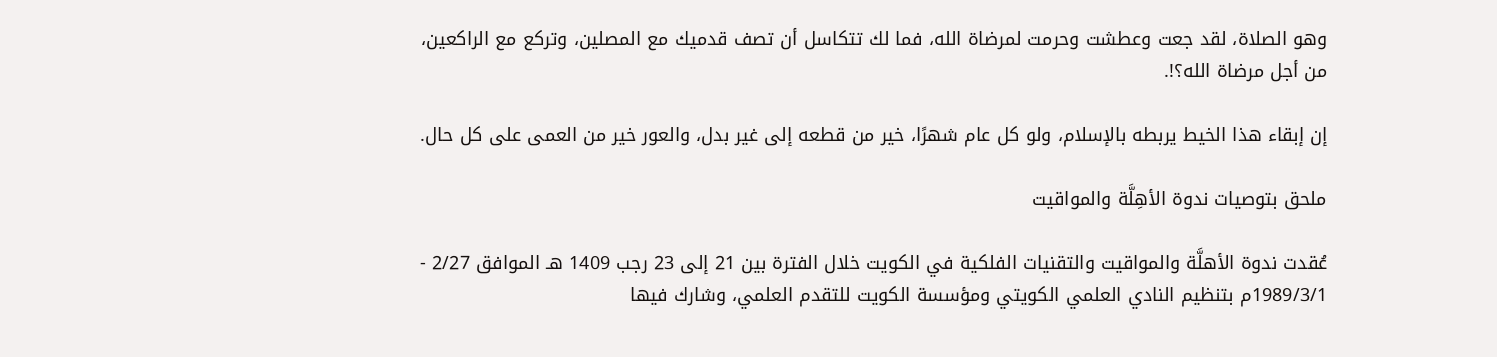وهو الصلاة، لقد جعت وعطشت وحرمت لمرضاة الله، فما لك تتكاسل أن تصف قدميك مع المصلين، وتركع مع الراكعين، من أجل مرضاة الله؟!.

إن إبقاء هذا الخيط يربطه بالإسلام، ولو كل عام شهرًا، خير من قطعه إلى غير بدل، والعور خير من العمى على كل حال.

ملحق بتوصيات ندوة الأهِلَّة والمواقيت

عُقدت ندوة الأهلَّة والمواقيت والتقنيات الفلكية في الكويت خلال الفترة بين 21 إلى 23 رجب 1409 هـ الموافق 2/27 - 1989/3/1م بتنظيم النادي العلمي الكويتي ومؤسسة الكويت للتقدم العلمي، وشارك فيها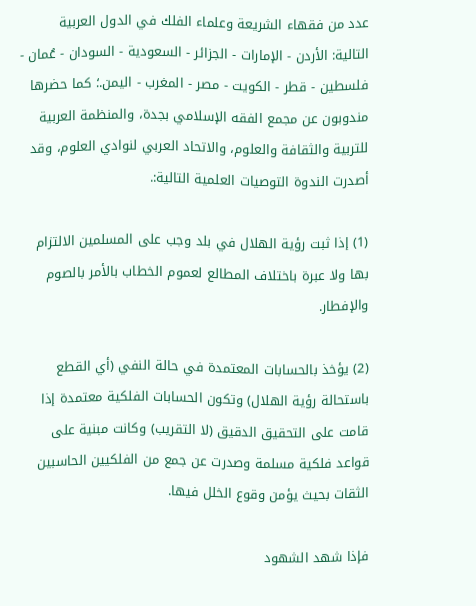عدد من فقهاء الشريعة وعلماء الفلك في الدول العربية التالية: الأردن - الإمارات - الجزائر - السعودية - السودان - عُمان - فلسطين - قطر - الكويت - مصر - المغرب - اليمن.؛ كما حضرها مندوبون عن مجمع الفقه الإسلامي بجدة، والمنظمة العربية للتربية والثقافة والعلوم، والاتحاد العربي لنوادي العلوم، وقد أصدرت الندوة التوصيات العلمية التالية:.

(1) إذا ثبت رؤية الهلال في بلد وجب على المسلمين الالتزام بها ولا عبرة باختلاف المطالع لعموم الخطاب بالأمر بالصوم والإفطار.

(2) يؤخذ بالحسابات المعتمدة في حالة النفي (أي القطع باستحالة رؤية الهلال) وتكون الحسابات الفلكية معتمدة إذا قامت على التحقيق الدقيق (لا التقريب) وكانت مبنية على قواعد فلكية مسلمة وصدرت عن جمع من الفلكيين الحاسبين الثقات بحيث يؤمن وقوع الخلل فيها.

فإذا شهد الشهود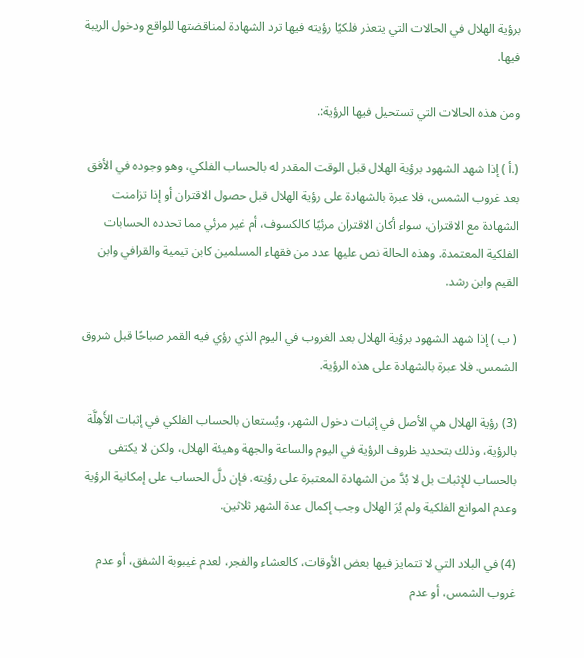برؤية الهلال في الحالات التي يتعذر فلكيًا رؤيته فيها ترد الشهادة لمناقضتها للواقع ودخول الريبة فيها.

ومن هذه الحالات التي تستحيل فيها الرؤية:.

(.أ ) إذا شهد الشهود برؤية الهلال قبل الوقت المقدر له بالحساب الفلكي، وهو وجوده في الأفق بعد غروب الشمس، فلا عبرة بالشهادة على رؤية الهلال قبل حصول الاقتران أو إذا تزامنت الشهادة مع الاقتران، سواء أكان الاقتران مرئيًا كالكسوف، أم غير مرئي مما تحدده الحسابات الفلكية المعتمدة. وهذه الحالة نص عليها عدد من فقهاء المسلمين كابن تيمية والقرافي وابن القيم وابن رشد.

( ب ) إذا شهد الشهود برؤية الهلال بعد الغروب في اليوم الذي رؤي فيه القمر صباحًا قبل شروق الشمس. فلا عبرة بالشهادة على هذه الرؤية.

(3) رؤية الهلال هي الأصل في إثبات دخول الشهر، ويُستعان بالحساب الفلكي في إثبات الأَهِلَّة بالرؤية، وذلك بتحديد ظروف الرؤية في اليوم والساعة والجهة وهيئة الهلال، ولكن لا يكتفى بالحساب للإثبات بل لا بُدَّ من الشهادة المعتبرة على رؤيته. فإن دلَّ الحساب على إمكانية الرؤية وعدم الموانع الفلكية ولم يُرَ الهلال وجب إكمال عدة الشهر ثلاثين.

(4) في البلاد التي لا تتمايز فيها بعض الأوقات، كالعشاء والفجر، لعدم غيبوبة الشفق، أو عدم غروب الشمس، أو عدم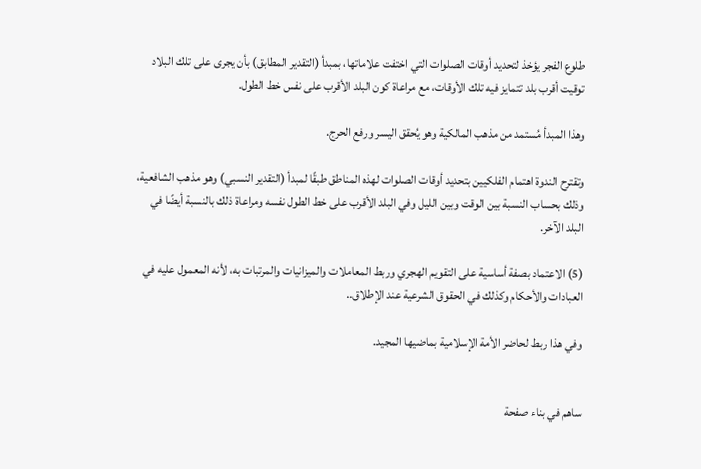طلوع الفجر يؤخذ لتحديد أوقات الصلوات التي اختفت علاماتها، بمبدأ (التقدير المطابق) بأن يجرى على تلك البلاد توقيت أقرب بلد تتمايز فيه تلك الأوقات، مع مراعاة كون البلد الأقرب على نفس خط الطول.

وهذا المبدأ مُستمد من مذهب المالكية وهو يُحقق اليسر ورفع الحرج.

وتقترح الندوة اهتمام الفلكيين بتحديد أوقات الصلوات لهذه المناطق طبقًا لمبدأ (التقدير النسبي) وهو مذهب الشافعية، وذلك بحساب النسبة بين الوقت وبين الليل وفي البلد الأقرب على خط الطول نفسه ومراعاة ذلك بالنسبة أيضًا في البلد الآخر.

(5) الاعتماد بصفة أساسية على التقويم الهجري وربط المعاملات والميزانيات والمرتبات به، لأنه المعمول عليه في العبادات والأحكام وكذلك في الحقوق الشرعية عند الإطلاق..

وفي هذا ربط لحاضر الأمة الإسلامية بماضيها المجيد.


ساهم في بناء صفحة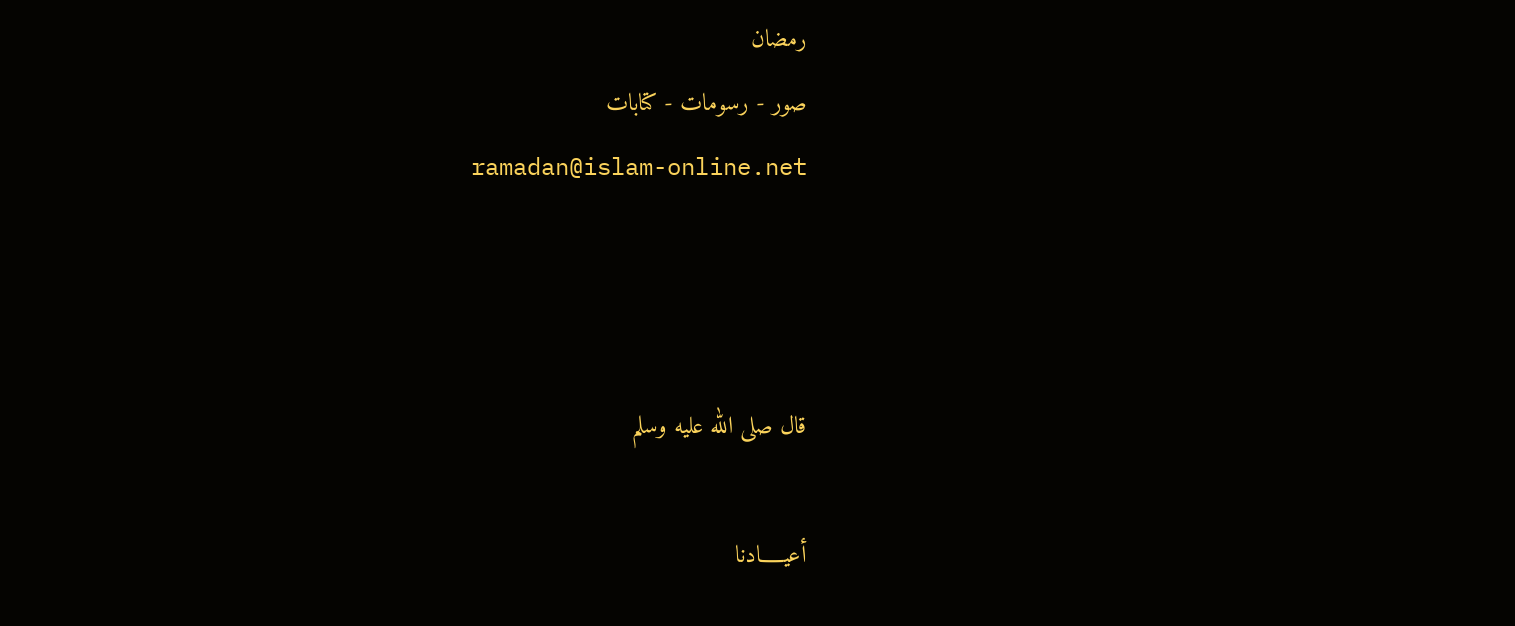رمضان
صور - رسومات - كتابات
ramadan@islam-online.net



قال صلى الله عليه وسلم

أعيـــــادنا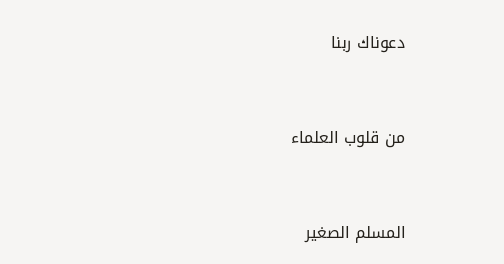دعوناك ربنا



من قلوب العلماء



المسلم الصغير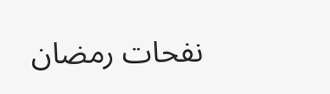نفحات رمضان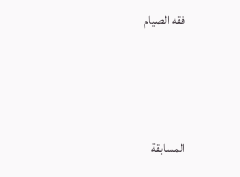فقه الصيام



المسابقة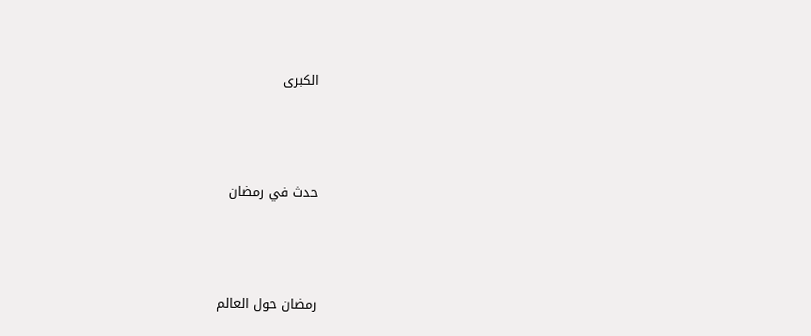الكبرى



حدث في رمضان



رمضان حول العالم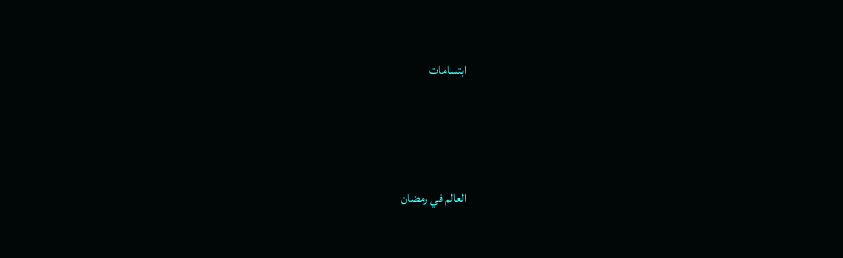ابتسامات



العالم في رمضان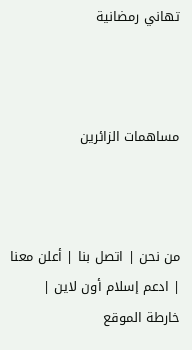تهاني رمضانية



مساهمات الزائرين



من نحن | اتصل بنا | أعلن معنا | ادعم إسلام أون لاين | خارطة الموقع